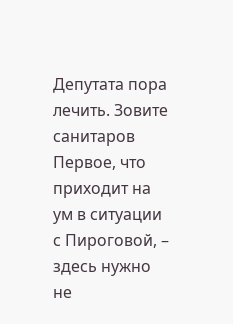Депутата пора лечить. Зовите санитаров
Первое, что приходит на ум в ситуации с Пироговой, – здесь нужно не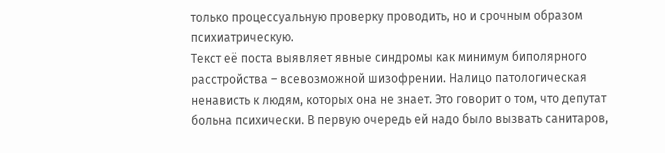только процессуальную проверку проводить, но и срочным образом психиатрическую.
Текст её поста выявляет явные синдромы как минимум биполярного расстройства – всевозможной шизофрении. Налицо патологическая ненависть к людям, которых она не знает. Это говорит о том, что депутат больна психически. В первую очередь ей надо было вызвать санитаров,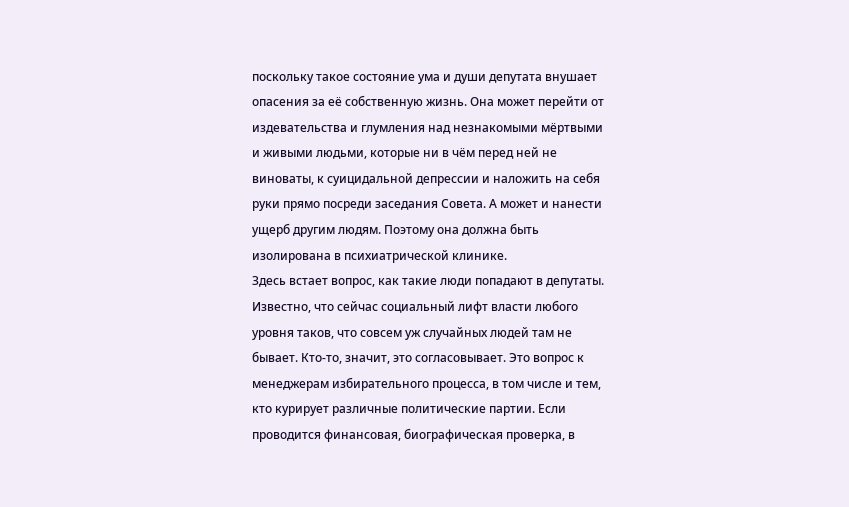поскольку такое состояние ума и души депутата внушает опасения за её собственную жизнь. Она может перейти от издевательства и глумления над незнакомыми мёртвыми и живыми людьми, которые ни в чём перед ней не виноваты, к суицидальной депрессии и наложить на себя руки прямо посреди заседания Совета. А может и нанести ущерб другим людям. Поэтому она должна быть изолирована в психиатрической клинике.
Здесь встает вопрос, как такие люди попадают в депутаты. Известно, что сейчас социальный лифт власти любого уровня таков, что совсем уж случайных людей там не бывает. Кто-то, значит, это согласовывает. Это вопрос к менеджерам избирательного процесса, в том числе и тем, кто курирует различные политические партии. Если проводится финансовая, биографическая проверка, в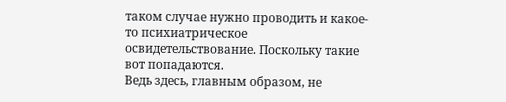таком случае нужно проводить и какое-то психиатрическое освидетельствование. Поскольку такие вот попадаются.
Ведь здесь, главным образом, не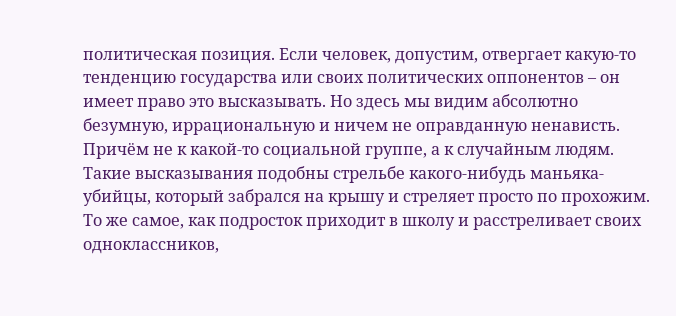политическая позиция. Если человек, допустим, отвергает какую-то тенденцию государства или своих политических оппонентов – он имеет право это высказывать. Но здесь мы видим абсолютно безумную, иррациональную и ничем не оправданную ненависть. Причём не к какой-то социальной группе, а к случайным людям. Такие высказывания подобны стрельбе какого-нибудь маньяка-убийцы, который забрался на крышу и стреляет просто по прохожим. То же самое, как подросток приходит в школу и расстреливает своих одноклассников,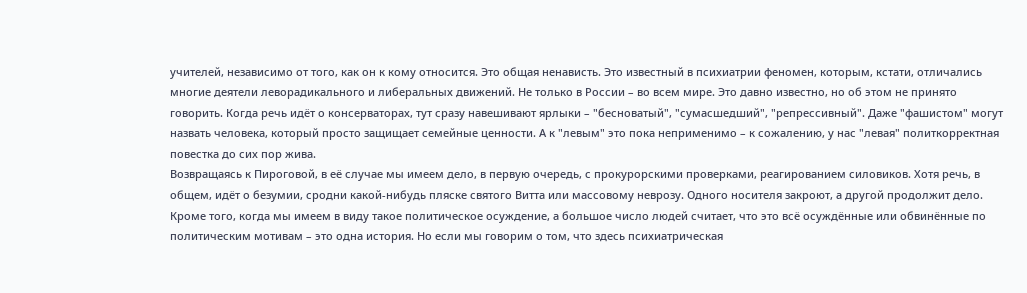учителей, независимо от того, как он к кому относится. Это общая ненависть. Это известный в психиатрии феномен, которым, кстати, отличались многие деятели леворадикального и либеральных движений. Не только в России – во всем мире. Это давно известно, но об этом не принято говорить. Когда речь идёт о консерваторах, тут сразу навешивают ярлыки – "бесноватый", "сумасшедший", "репрессивный". Даже "фашистом" могут назвать человека, который просто защищает семейные ценности. А к "левым" это пока неприменимо – к сожалению, у нас "левая" политкорректная повестка до сих пор жива.
Возвращаясь к Пироговой, в её случае мы имеем дело, в первую очередь, с прокурорскими проверками, реагированием силовиков. Хотя речь, в общем, идёт о безумии, сродни какой-нибудь пляске святого Витта или массовому неврозу. Одного носителя закроют, а другой продолжит дело. Кроме того, когда мы имеем в виду такое политическое осуждение, а большое число людей считает, что это всё осуждённые или обвинённые по политическим мотивам – это одна история. Но если мы говорим о том, что здесь психиатрическая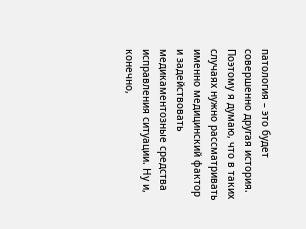патология – это будет совершенно другая история. Поэтому я думаю, что в таких случаях нужно рассматривать именно медицинский фактор и задействовать медикаментозные средства исправления ситуации. Ну и, конечно,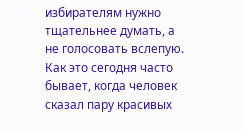избирателям нужно тщательнее думать, а не голосовать вслепую. Как это сегодня часто бывает, когда человек сказал пару красивых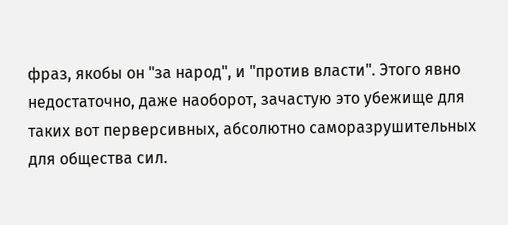фраз, якобы он "за народ", и "против власти". Этого явно недостаточно, даже наоборот, зачастую это убежище для таких вот перверсивных, абсолютно саморазрушительных для общества сил.